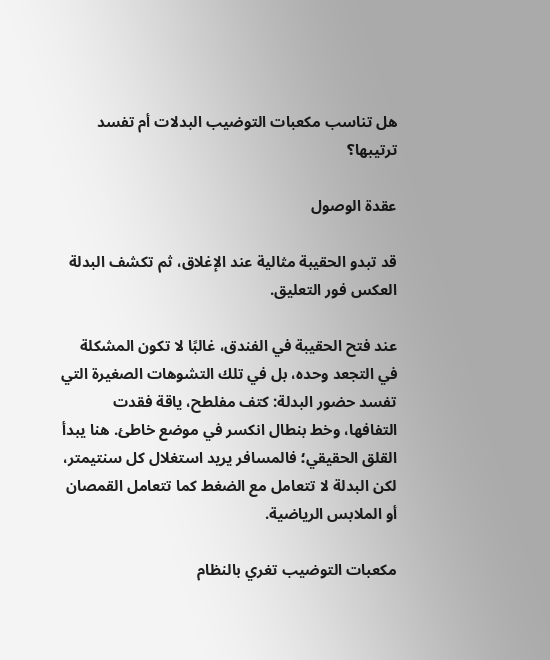هل تناسب مكعبات التوضيب البدلات أم تفسد ترتيبها؟

عقدة الوصول

قد تبدو الحقيبة مثالية عند الإغلاق، ثم تكشف البدلة العكس فور التعليق.

عند فتح الحقيبة في الفندق، غالبًا لا تكون المشكلة في التجعد وحده، بل في تلك التشوهات الصغيرة التي تفسد حضور البدلة: كتف مفلطح، ياقة فقدت التفافها، وخط بنطال انكسر في موضع خاطئ. هنا يبدأ القلق الحقيقي؛ فالمسافر يريد استغلال كل سنتيمتر، لكن البدلة لا تتعامل مع الضغط كما تتعامل القمصان أو الملابس الرياضية.

مكعبات التوضيب تغري بالنظام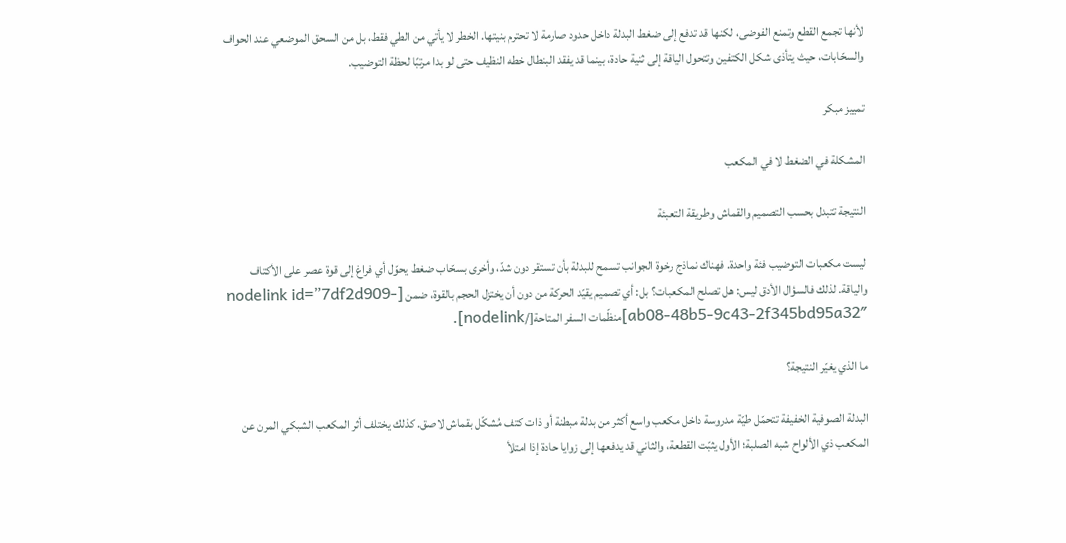لأنها تجمع القطع وتمنع الفوضى، لكنها قد تدفع إلى ضغط البدلة داخل حدود صارمة لا تحترم بنيتها. الخطر لا يأتي من الطي فقط، بل من السحق الموضعي عند الحواف والسحّابات، حيث يتأذى شكل الكتفين وتتحول الياقة إلى ثنية حادة، بينما قد يفقد البنطال خطه النظيف حتى لو بدا مرتبًا لحظة التوضيب.

تمييز مبكر

المشكلة في الضغط لا في المكعب

النتيجة تتبدل بحسب التصميم والقماش وطريقة التعبئة

ليست مكعبات التوضيب فئة واحدة. فهناك نماذج رخوة الجوانب تسمح للبدلة بأن تستقر دون شدّ، وأخرى بسحّاب ضغط يحوّل أي فراغ إلى قوة عصر على الأكتاف والياقة. لذلك فالسؤال الأدق ليس: هل تصلح المكعبات؟ بل: أي تصميم يقيّد الحركة من دون أن يختزل الحجم بالقوة، ضمن [nodelink id=”7df2d909-ab08-48b5-9c43-2f345bd95a32″]منظّمات السفر المتاحة[/nodelink].

ما الذي يغيّر النتيجة؟

البدلة الصوفية الخفيفة تتحمّل طيّة مدروسة داخل مكعب واسع أكثر من بدلة مبطنة أو ذات كتف مُشكّل بقماش لاصق. كذلك يختلف أثر المكعب الشبكي المرن عن المكعب ذي الألواح شبه الصلبة؛ الأول يثبّت القطعة، والثاني قد يدفعها إلى زوايا حادة إذا امتلأ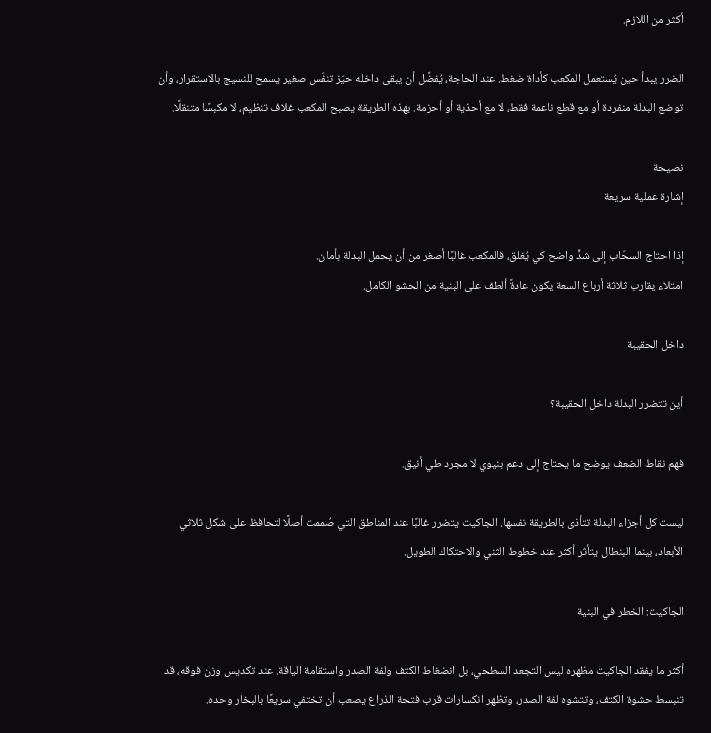أكثر من اللازم.

الضرر يبدأ حين يُستعمل المكعب كأداة ضغط. عند الحاجة، يُفضَّل أن يبقى داخله حيّز تنفّس صغير يسمح للنسيج بالاستقرار، وأن توضع البدلة منفردة أو مع قطع ناعمة فقط، لا مع أحذية أو أحزمة. بهذه الطريقة يصبح المكعب غلاف تنظيم، لا مكبسًا متنقلًا.

نصيحة
إشارة عملية سريعة

إذا احتاج السحّاب إلى شدٍّ واضح كي يُغلق، فالمكعب غالبًا أصغر من أن يحمل البدلة بأمان.
امتلاء يقارب ثلاثة أرباع السعة يكون عادةً ألطف على البنية من الحشو الكامل.

داخل الحقيبة

أين تتضرر البدلة داخل الحقيبة؟

فهم نقاط الضعف يوضح ما يحتاج إلى دعم بنيوي لا مجرد طي أنيق.

ليست كل أجزاء البدلة تتأذى بالطريقة نفسها. الجاكيت يتضرر غالبًا عند المناطق التي صُممت أصلًا لتحافظ على شكل ثلاثي الأبعاد، بينما البنطال يتأثر أكثر عند خطوط الثني والاحتكاك الطويل.

الجاكيت: الخطر في البنية

أكثر ما يفقد الجاكيت مظهره ليس التجعد السطحي، بل انضغاط الكتف ولفة الصدر واستقامة الياقة. عند تكديس وزن فوقه، قد تنبسط حشوة الكتف، وتتشوه لفة الصدر، وتظهر انكسارات قرب فتحة الذراع يصعب أن تختفي سريعًا بالبخار وحده.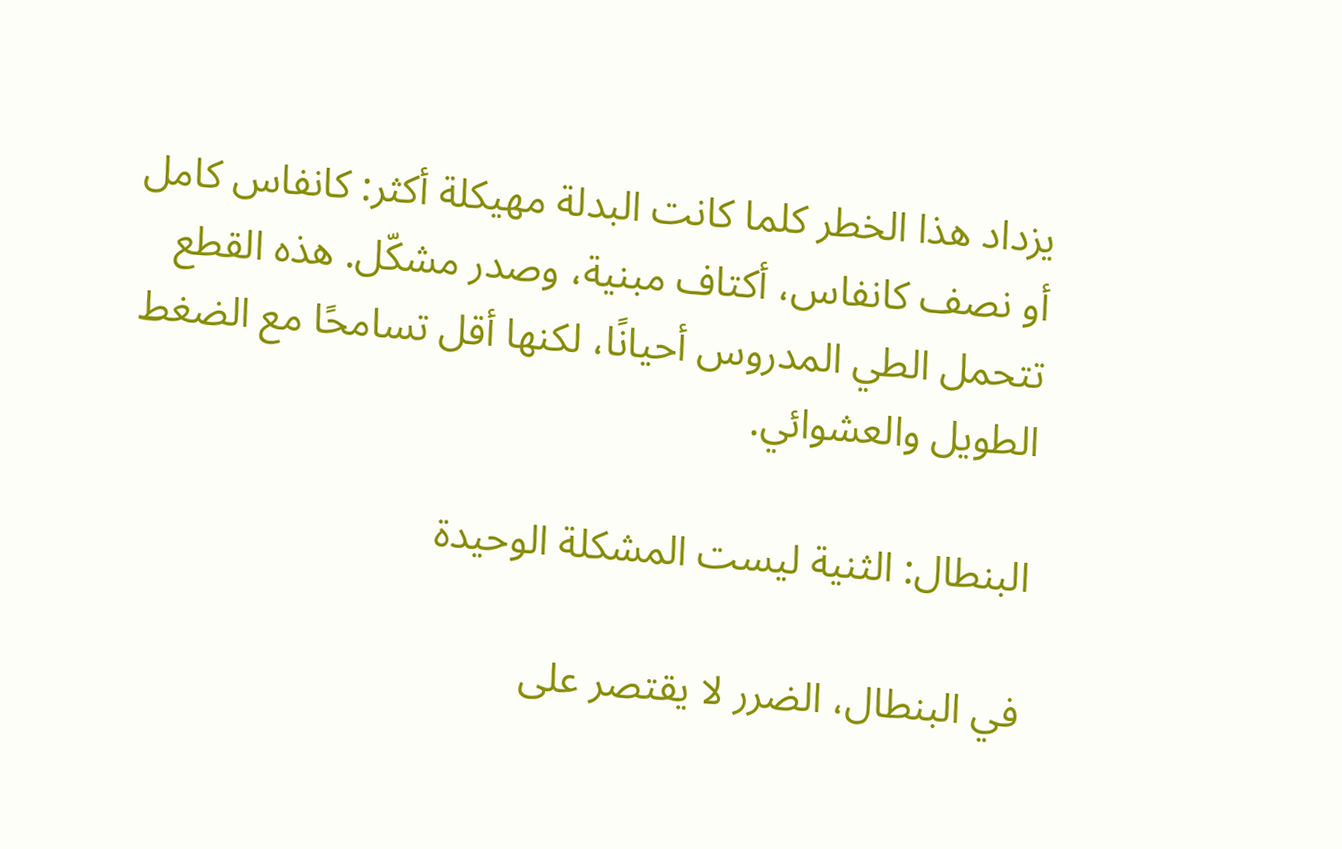يزداد هذا الخطر كلما كانت البدلة مهيكلة أكثر: كانفاس كامل أو نصف كانفاس، أكتاف مبنية، وصدر مشكّل. هذه القطع تتحمل الطي المدروس أحيانًا، لكنها أقل تسامحًا مع الضغط الطويل والعشوائي.

البنطال: الثنية ليست المشكلة الوحيدة

في البنطال، الضرر لا يقتصر على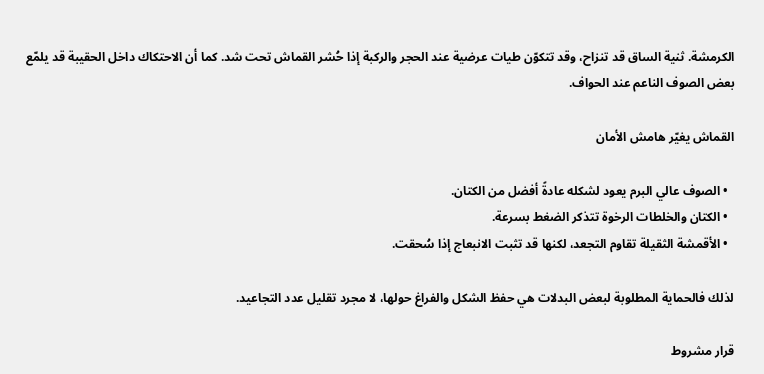الكرمشة. ثنية الساق قد تنزاح، وقد تتكوّن طيات عرضية عند الحجر والركبة إذا حُشر القماش تحت شد. كما أن الاحتكاك داخل الحقيبة قد يلمّع بعض الصوف الناعم عند الحواف.

القماش يغيّر هامش الأمان

  • الصوف عالي البرم يعود لشكله عادةً أفضل من الكتان.
  • الكتان والخلطات الرخوة تتذكر الضغط بسرعة.
  • الأقمشة الثقيلة تقاوم التجعد، لكنها قد تثبت الانبعاج إذا سُحقت.

لذلك فالحماية المطلوبة لبعض البدلات هي حفظ الشكل والفراغ حولها، لا مجرد تقليل عدد التجاعيد.

قرار مشروط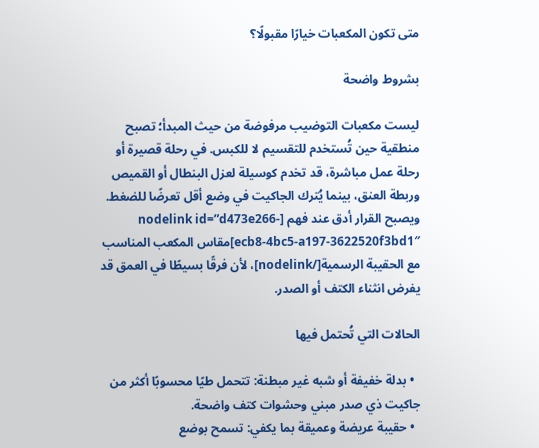متى تكون المكعبات خيارًا مقبولًا؟

بشروط واضحة

ليست مكعبات التوضيب مرفوضة من حيث المبدأ؛ تصبح منطقية حين تُستخدم للتقسيم لا للكبس. في رحلة قصيرة أو رحلة عمل مباشرة، قد تخدم كوسيلة لعزل البنطال أو القميص وربطة العنق، بينما يُترك الجاكيت في وضع أقل تعرضًا للضغط. ويصبح القرار أدق عند فهم [nodelink id=”d473e266-ecb8-4bc5-a197-3622520f3bd1″]مقاس المكعب المناسب مع الحقيبة الرسمية[/nodelink]، لأن فرقًا بسيطًا في العمق قد يفرض انثناء الكتف أو الصدر.

الحالات التي تُحتمل فيها

  • بدلة خفيفة أو شبه غير مبطنة: تتحمل طيًا محسوبًا أكثر من جاكيت ذي صدر مبني وحشوات كتف واضحة.
  • حقيبة عريضة وعميقة بما يكفي: تسمح بوضع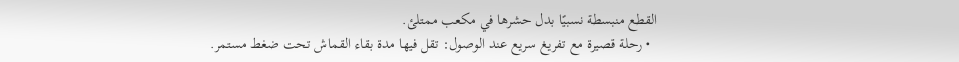القطع منبسطة نسبيًا بدل حشرها في مكعب ممتلئ.
  • رحلة قصيرة مع تفريغ سريع عند الوصول: تقل فيها مدة بقاء القماش تحت ضغط مستمر.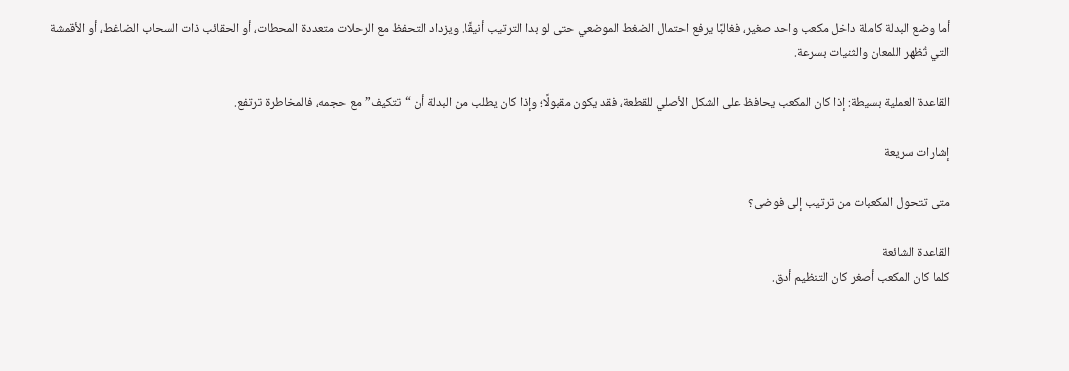أما وضع البدلة كاملة داخل مكعب واحد صغير، فغالبًا يرفع احتمال الضغط الموضعي حتى لو بدا الترتيب أنيقًا. ويزداد التحفظ مع الرحلات متعددة المحطات، أو الحقائب ذات السحاب الضاغط، أو الأقمشة التي تُظهر اللمعان والثنيات بسرعة.

القاعدة العملية بسيطة: إذا كان المكعب يحافظ على الشكل الأصلي للقطعة، فقد يكون مقبولًا؛ وإذا كان يطلب من البدلة أن “تتكيف” مع حجمه، فالمخاطرة ترتفع.

إشارات سريعة

متى تتحول المكعبات من ترتيب إلى فوضى؟

القاعدة الشائعة
كلما كان المكعب أصغر كان التنظيم أدق.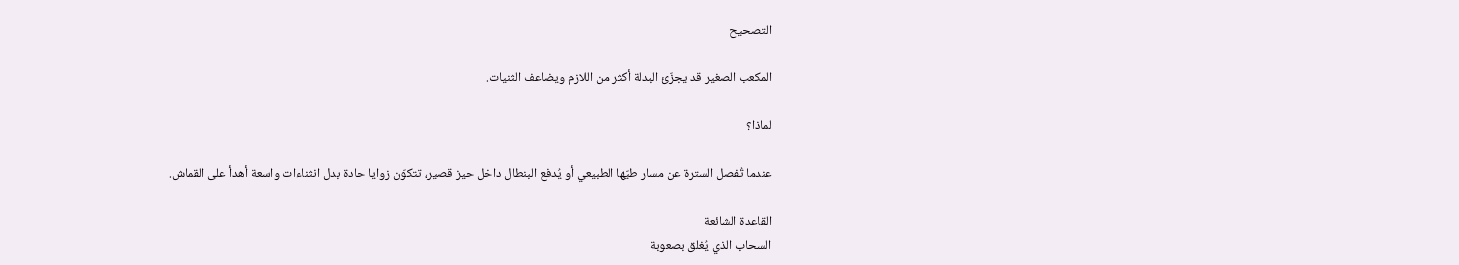التصحيح

المكعب الصغير قد يجزّئ البدلة أكثر من اللازم ويضاعف الثنيات.

لماذا؟

عندما تُفصل السترة عن مسار طيّها الطبيعي أو يُدفع البنطال داخل حيز قصير، تتكوّن زوايا حادة بدل انثناءات واسعة أهدأ على القماش.

القاعدة الشائعة
السحاب الذي يُغلق بصعوبة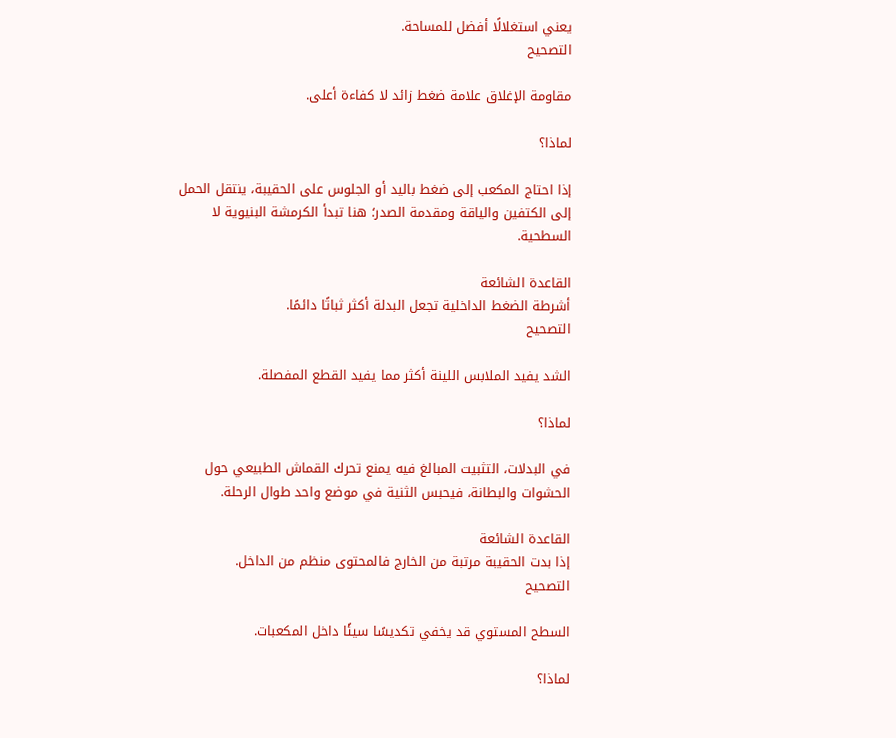يعني استغلالًا أفضل للمساحة.
التصحيح

مقاومة الإغلاق علامة ضغط زائد لا كفاءة أعلى.

لماذا؟

إذا احتاج المكعب إلى ضغط باليد أو الجلوس على الحقيبة، ينتقل الحمل إلى الكتفين والياقة ومقدمة الصدر؛ هنا تبدأ الكرمشة البنيوية لا السطحية.

القاعدة الشائعة
أشرطة الضغط الداخلية تجعل البدلة أكثر ثباتًا دائمًا.
التصحيح

الشد يفيد الملابس اللينة أكثر مما يفيد القطع المفصلة.

لماذا؟

في البدلات، التثبيت المبالغ فيه يمنع تحرك القماش الطبيعي حول الحشوات والبطانة، فيحبس الثنية في موضع واحد طوال الرحلة.

القاعدة الشائعة
إذا بدت الحقيبة مرتبة من الخارج فالمحتوى منظم من الداخل.
التصحيح

السطح المستوي قد يخفي تكديسًا سيئًا داخل المكعبات.

لماذا؟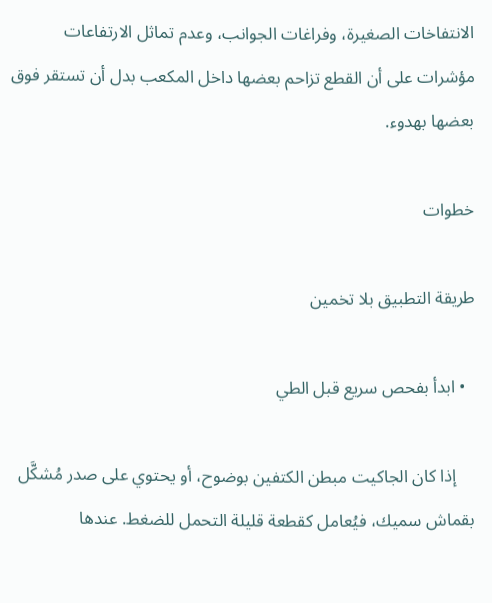الانتفاخات الصغيرة، وفراغات الجوانب، وعدم تماثل الارتفاعات مؤشرات على أن القطع تزاحم بعضها داخل المكعب بدل أن تستقر فوق بعضها بهدوء.

خطوات

طريقة التطبيق بلا تخمين

  • ابدأ بفحص سريع قبل الطي

    إذا كان الجاكيت مبطن الكتفين بوضوح، أو يحتوي على صدر مُشكَّل بقماش سميك، فيُعامل كقطعة قليلة التحمل للضغط. عندها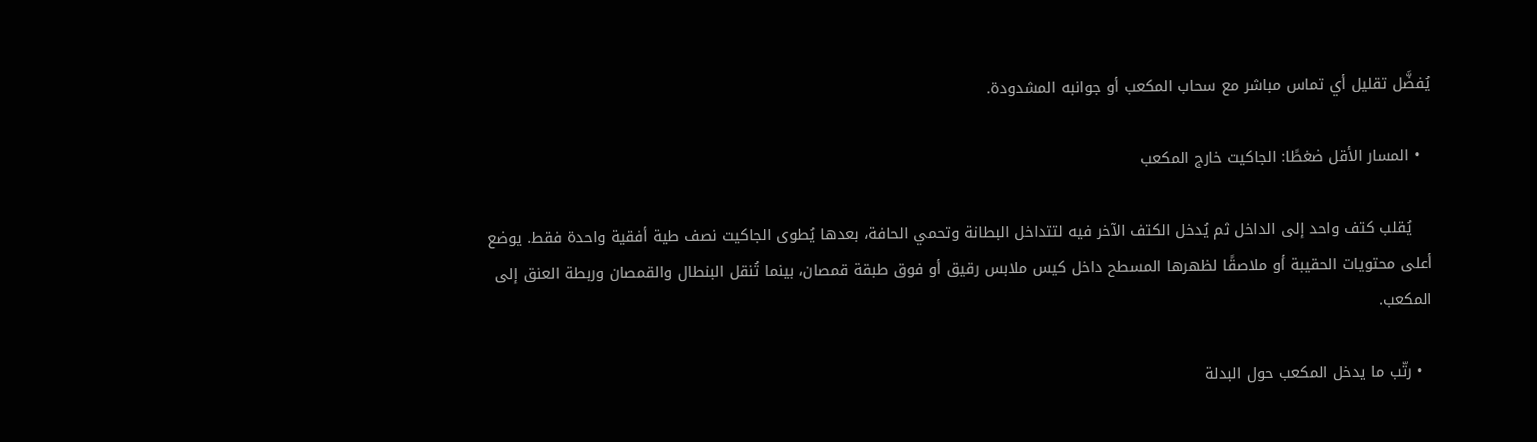يُفضَّل تقليل أي تماس مباشر مع سحاب المكعب أو جوانبه المشدودة.

  • المسار الأقل ضغطًا: الجاكيت خارج المكعب

    يُقلب كتف واحد إلى الداخل ثم يُدخل الكتف الآخر فيه لتتداخل البطانة وتحمي الحافة، بعدها يُطوى الجاكيت نصف طية أفقية واحدة فقط. يوضع أعلى محتويات الحقيبة أو ملاصقًا لظهرها المسطح داخل كيس ملابس رقيق أو فوق طبقة قمصان، بينما تُنقل البنطال والقمصان وربطة العنق إلى المكعب.

  • رتّب ما يدخل المكعب حول البدلة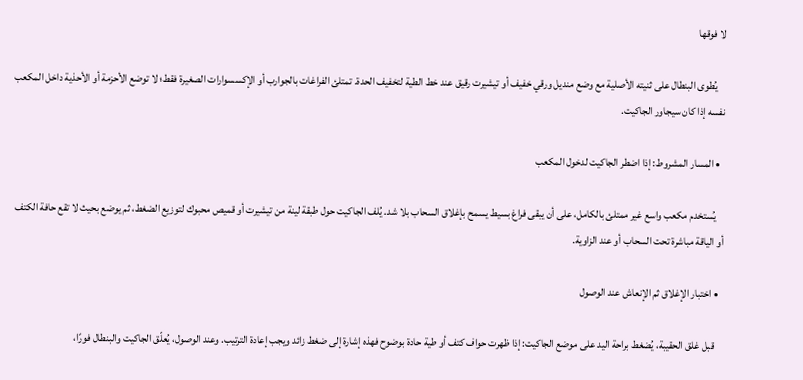لا فوقها

    يُطوى البنطال على ثنيته الأصلية مع وضع منديل ورقي خفيف أو تيشيرت رقيق عند خط الطية لتخفيف الحدة. تمتلئ الفراغات بالجوارب أو الإكسسوارات الصغيرة فقط؛ لا توضع الأحزمة أو الأحذية داخل المكعب نفسه إذا كان سيجاور الجاكيت.

  • المسار المشروط: إذا اضطر الجاكيت لدخول المكعب

    يُستخدم مكعب واسع غير ممتلئ بالكامل، على أن يبقى فراغ بسيط يسمح بإغلاق السحاب بلا شد. يُلف الجاكيت حول طبقة لينة من تيشيرت أو قميص محبوك لتوزيع الضغط، ثم يوضع بحيث لا تقع حافة الكتف أو الياقة مباشرة تحت السحاب أو عند الزاوية.

  • اختبار الإغلاق ثم الإنعاش عند الوصول

    قبل غلق الحقيبة، يُضغط براحة اليد على موضع الجاكيت: إذا ظهرت حواف كتف أو طية حادة بوضوح فهذه إشارة إلى ضغط زائد ويجب إعادة الترتيب. وعند الوصول، يُعلّق الجاكيت والبنطال فورًا،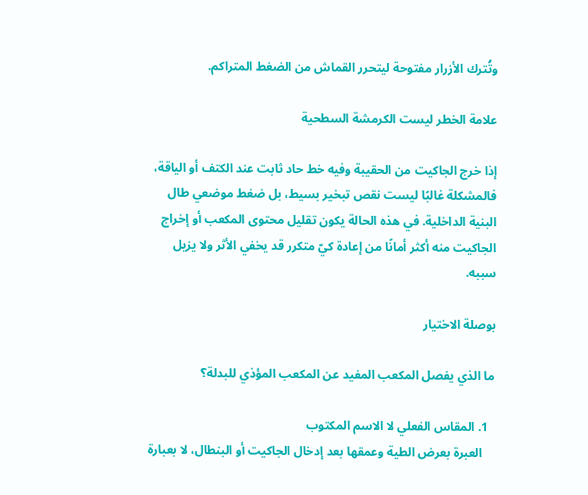وتُترك الأزرار مفتوحة ليتحرر القماش من الضغط المتراكم.

علامة الخطر ليست الكرمشة السطحية

إذا خرج الجاكيت من الحقيبة وفيه خط حاد ثابت عند الكتف أو الياقة، فالمشكلة غالبًا ليست نقص تبخير بسيط، بل ضغط موضعي طال البنية الداخلية. في هذه الحالة يكون تقليل محتوى المكعب أو إخراج الجاكيت منه أكثر أمانًا من إعادة كيّ متكرر قد يخفي الأثر ولا يزيل سببه.

بوصلة الاختيار

ما الذي يفصل المكعب المفيد عن المكعب المؤذي للبدلة؟

  1. المقاس الفعلي لا الاسم المكتوب
    العبرة بعرض الطية وعمقها بعد إدخال الجاكيت أو البنطال، لا بعبارة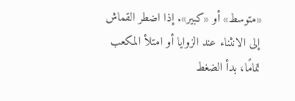«متوسط» أو «كبير». إذا اضطر القماش إلى الانثناء عند الزوايا أو امتلأ المكعب تمامًا، بدأ الضغط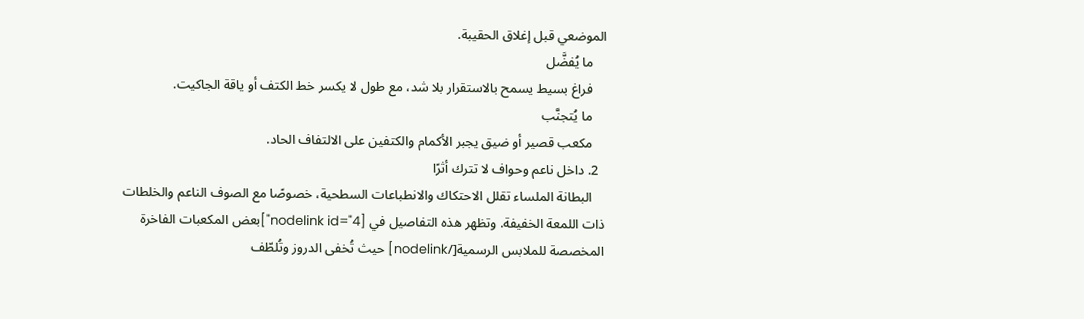الموضعي قبل إغلاق الحقيبة.
    ما يُفضَّل
    فراغ بسيط يسمح بالاستقرار بلا شد، مع طول لا يكسر خط الكتف أو ياقة الجاكيت.
    ما يُتجنَّب
    مكعب قصير أو ضيق يجبر الأكمام والكتفين على الالتفاف الحاد.
  2. داخل ناعم وحواف لا تترك أثرًا
    البطانة الملساء تقلل الاحتكاك والانطباعات السطحية، خصوصًا مع الصوف الناعم والخلطات ذات اللمعة الخفيفة. وتظهر هذه التفاصيل في [nodelink id="4"]بعض المكعبات الفاخرة المخصصة للملابس الرسمية[/nodelink] حيث تُخفى الدروز وتُلطّف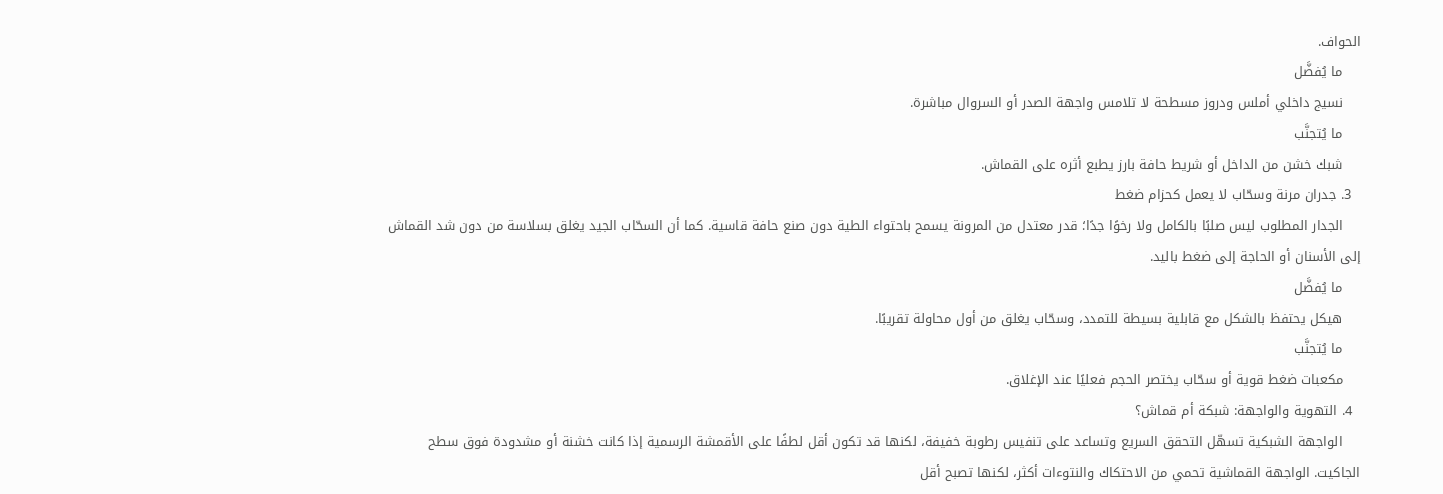الحواف.
    ما يُفضَّل
    نسيج داخلي أملس ودروز مسطحة لا تلامس واجهة الصدر أو السروال مباشرة.
    ما يُتجنَّب
    شبك خشن من الداخل أو شريط حافة بارز يطبع أثره على القماش.
  3. جدران مرنة وسحّاب لا يعمل كحزام ضغط
    الجدار المطلوب ليس صلبًا بالكامل ولا رخوًا جدًا؛ قدر معتدل من المرونة يسمح باحتواء الطية دون صنع حافة قاسية. كما أن السحّاب الجيد يغلق بسلاسة من دون شد القماش إلى الأسنان أو الحاجة إلى ضغط باليد.
    ما يُفضَّل
    هيكل يحتفظ بالشكل مع قابلية بسيطة للتمدد، وسحّاب يغلق من أول محاولة تقريبًا.
    ما يُتجنَّب
    مكعبات ضغط قوية أو سحّاب يختصر الحجم فعليًا عند الإغلاق.
  4. التهوية والواجهة: شبكة أم قماش؟
    الواجهة الشبكية تسهّل التحقق السريع وتساعد على تنفيس رطوبة خفيفة، لكنها قد تكون أقل لطفًا على الأقمشة الرسمية إذا كانت خشنة أو مشدودة فوق سطح الجاكيت. الواجهة القماشية تحمي من الاحتكاك والنتوءات أكثر، لكنها تصبح أقل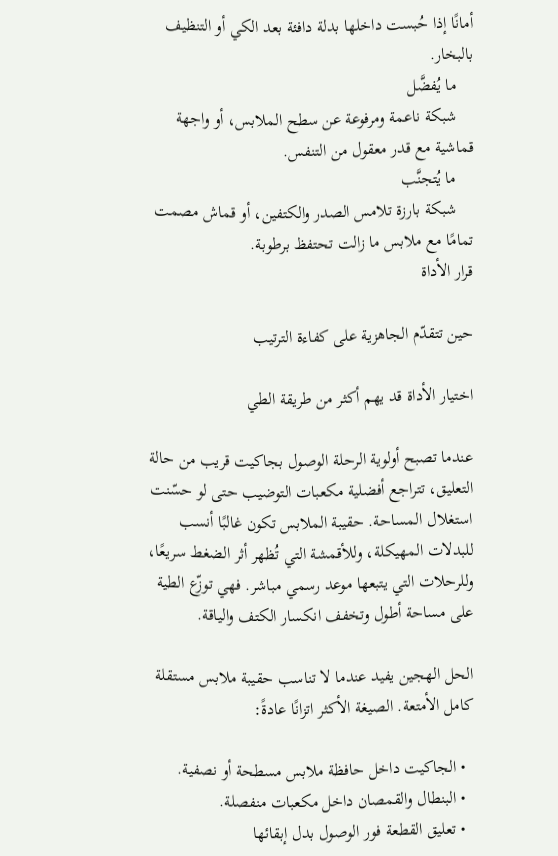أمانًا إذا حُبست داخلها بدلة دافئة بعد الكي أو التنظيف بالبخار.
    ما يُفضَّل
    شبكة ناعمة ومرفوعة عن سطح الملابس، أو واجهة قماشية مع قدر معقول من التنفس.
    ما يُتجنَّب
    شبكة بارزة تلامس الصدر والكتفين، أو قماش مصمت تمامًا مع ملابس ما زالت تحتفظ برطوبة.
قرار الأداة

حين تتقدّم الجاهزية على كفاءة الترتيب

اختيار الأداة قد يهم أكثر من طريقة الطي

عندما تصبح أولوية الرحلة الوصول بجاكيت قريب من حالة التعليق، تتراجع أفضلية مكعبات التوضيب حتى لو حسّنت استغلال المساحة. حقيبة الملابس تكون غالبًا أنسب للبدلات المهيكلة، وللأقمشة التي تُظهر أثر الضغط سريعًا، وللرحلات التي يتبعها موعد رسمي مباشر. فهي توزّع الطية على مساحة أطول وتخفف انكسار الكتف والياقة.

الحل الهجين يفيد عندما لا تناسب حقيبة ملابس مستقلة كامل الأمتعة. الصيغة الأكثر اتزانًا عادةً:

  • الجاكيت داخل حافظة ملابس مسطحة أو نصفية.
  • البنطال والقمصان داخل مكعبات منفصلة.
  • تعليق القطعة فور الوصول بدل إبقائها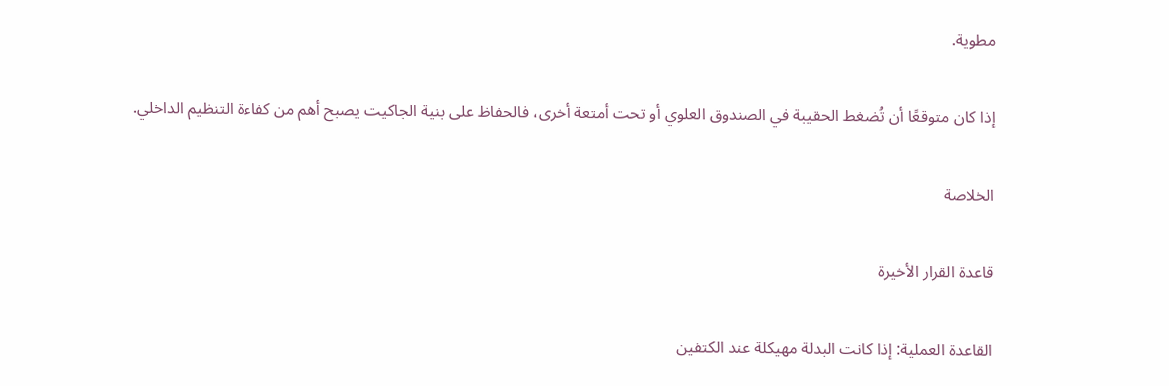مطوية.

إذا كان متوقعًا أن تُضغط الحقيبة في الصندوق العلوي أو تحت أمتعة أخرى، فالحفاظ على بنية الجاكيت يصبح أهم من كفاءة التنظيم الداخلي.

الخلاصة

قاعدة القرار الأخيرة

القاعدة العملية: إذا كانت البدلة مهيكلة عند الكتفين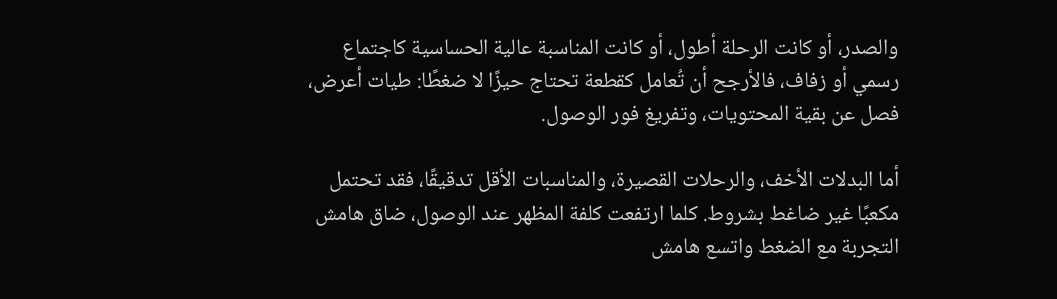والصدر، أو كانت الرحلة أطول، أو كانت المناسبة عالية الحساسية كاجتماع رسمي أو زفاف، فالأرجح أن تُعامل كقطعة تحتاج حيزًا لا ضغطًا: طيات أعرض، فصل عن بقية المحتويات، وتفريغ فور الوصول.

أما البدلات الأخف، والرحلات القصيرة، والمناسبات الأقل تدقيقًا، فقد تحتمل مكعبًا غير ضاغط بشروط. كلما ارتفعت كلفة المظهر عند الوصول، ضاق هامش التجربة مع الضغط واتسع هامش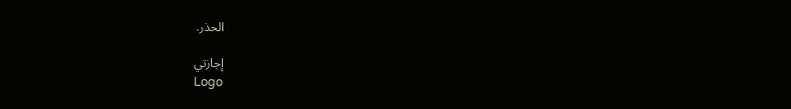الحذر.

إجازتي
Logo